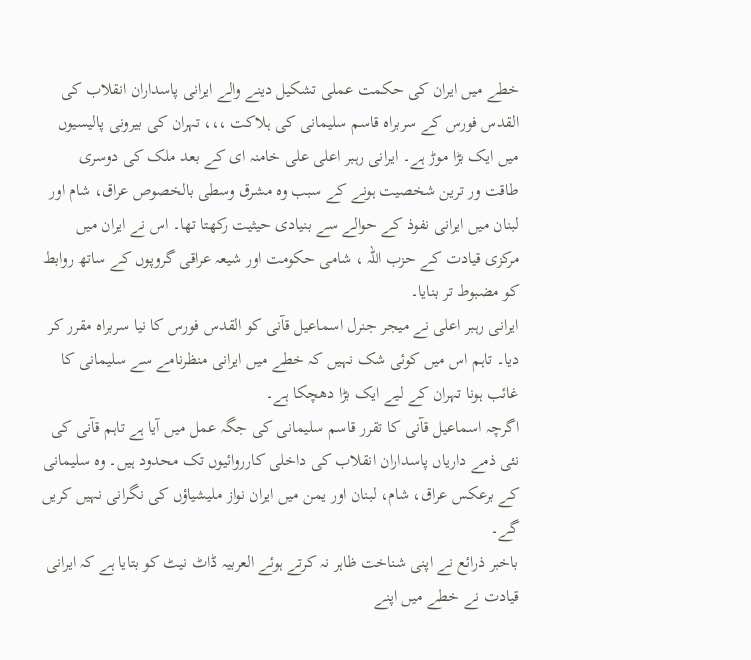خطے میں ایران کی حکمت عملی تشکیل دینے والے ایرانی پاسداران انقلاب کی القدس فورس کے سربراہ قاسم سلیمانی کی ہلاکت ،،، تہران کی بیرونی پالیسیوں میں ایک بڑا موڑ ہے۔ ایرانی رہبر اعلی علی خامنہ ای کے بعد ملک کی دوسری طاقت ور ترین شخصیت ہونے کے سبب وہ مشرق وسطی بالخصوص عراق، شام اور لبنان میں ایرانی نفوذ کے حوالے سے بنیادی حیثیت رکھتا تھا۔ اس نے ایران میں مرکزی قیادت کے حزب اللہ ، شامی حکومت اور شیعہ عراقی گروپوں کے ساتھ روابط کو مضبوط تر بنایا۔
ایرانی رہبر اعلی نے میجر جنرل اسماعیل قآنی کو القدس فورس کا نیا سربراہ مقرر کر دیا۔ تاہم اس میں کوئی شک نہیں کہ خطے میں ایرانی منظرنامے سے سلیمانی کا غائب ہونا تہران کے لیے ایک بڑا دھچکا ہے۔
اگرچہ اسماعیل قآنی کا تقرر قاسم سلیمانی کی جگہ عمل میں آیا ہے تاہم قآنی کی نئی ذمے داریاں پاسداران انقلاب کی داخلی کارروائیوں تک محدود ہیں۔ وہ سلیمانی کے برعکس عراق، شام، لبنان اور یمن میں ایران نواز ملیشیاؤں کی نگرانی نہیں کریں گے۔
باخبر ذرائع نے اپنی شناخت ظاہر نہ کرتے ہوئے العربیہ ڈاٹ نیٹ کو بتایا ہے کہ ایرانی قیادت نے خطے میں اپنے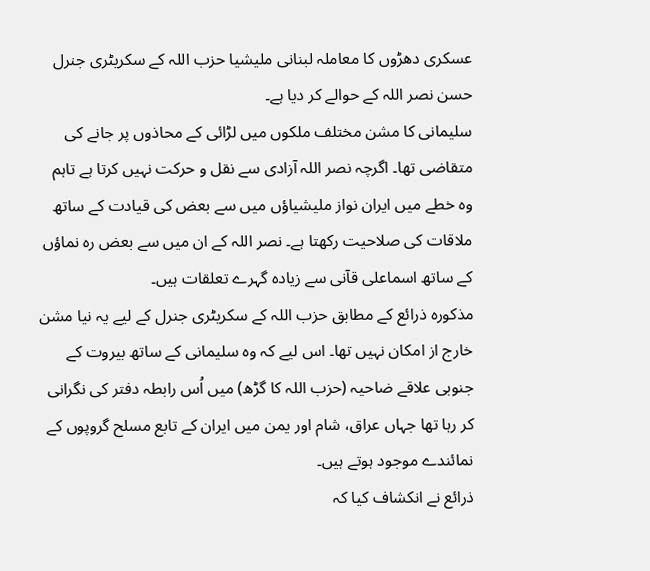عسکری دھڑوں کا معاملہ لبنانی ملیشیا حزب اللہ کے سکریٹری جنرل حسن نصر اللہ کے حوالے کر دیا ہے۔
سلیمانی کا مشن مختلف ملکوں میں لڑائی کے محاذوں پر جانے کی متقاضی تھا۔ اگرچہ نصر اللہ آزادی سے نقل و حرکت نہیں کرتا ہے تاہم وہ خطے میں ایران نواز ملیشیاؤں میں سے بعض کی قیادت کے ساتھ ملاقات کی صلاحیت رکھتا ہے۔ نصر اللہ کے ان میں سے بعض رہ نماؤں کے ساتھ اسماعلی قآنی سے زیادہ گہرے تعلقات ہیں۔
مذکورہ ذرائع کے مطابق حزب اللہ کے سکریٹری جنرل کے لیے یہ نیا مشن خارج از امکان نہیں تھا۔ اس لیے کہ وہ سلیمانی کے ساتھ بیروت کے جنوبی علاقے ضاحیہ (حزب اللہ کا گڑھ) میں اُس رابطہ دفتر کی نگرانی کر رہا تھا جہاں عراق، شام اور یمن میں ایران کے تابع مسلح گروپوں کے نمائندے موجود ہوتے ہیں۔
ذرائع نے انکشاف کیا کہ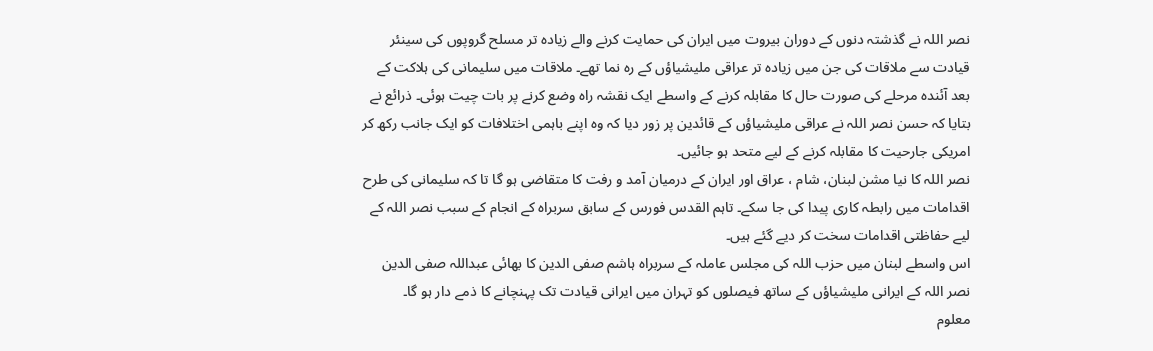نصر اللہ نے گذشتہ دنوں کے دوران بیروت میں ایران کی حمایت کرنے والے زیادہ تر مسلح گروپوں کی سینئر قیادت سے ملاقات کی جن میں زیادہ تر عراقی ملیشیاؤں کے رہ نما تھے۔ ملاقات میں سلیمانی کی ہلاکت کے بعد آئندہ مرحلے کی صورت حال کا مقابلہ کرنے کے واسطے ایک نقشہ راہ وضع کرنے پر بات چیت ہوئی۔ ذرائع نے بتایا کہ حسن نصر اللہ نے عراقی ملیشیاؤں کے قائدین پر زور دیا کہ وہ اپنے باہمی اختلافات کو ایک جانب رکھ کر امریکی جارحیت کا مقابلہ کرنے کے لیے متحد ہو جائیں۔
نصر اللہ کا نیا مشن لبنان، شام ، عراق اور ایران کے درمیان آمد و رفت کا متقاضی ہو گا تا کہ سلیمانی کی طرح اقدامات میں رابطہ کاری پیدا کی جا سکے۔ تاہم القدس فورس کے سابق سربراہ کے انجام کے سبب نصر اللہ کے لیے حفاظتی اقدامات سخت کر دیے گئے ہیں۔
اس واسطے لبنان میں حزب اللہ کی مجلس عاملہ کے سربراہ ہاشم صفی الدین کا بھائی عبداللہ صفی الدین نصر اللہ کے ایرانی ملیشیاؤں کے ساتھ فیصلوں کو تہران میں ایرانی قیادت تک پہنچانے کا ذمے دار ہو گا۔
معلوم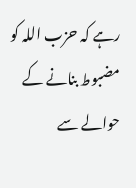رہے کہ حزب اللہ کو مضبوط بنانے کے حوالے سے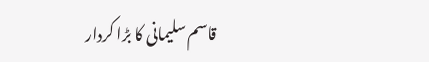قاسم سلیمانی کا بڑا کردار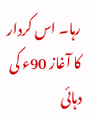رہا۔ اس کردار کا آغاز 90ء کی دہائی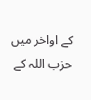کے اواخر میں حزب اللہ کے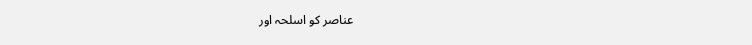عناصر کو اسلحہ اور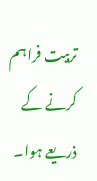تربیت فراہم کرنے کے ذریعے ہوا۔